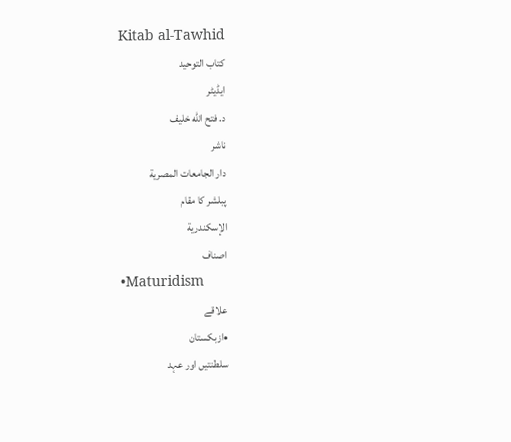Kitab al-Tawhid
كتاب التوحيد
ایڈیٹر
د. فتح الله خليف
ناشر
دار الجامعات المصرية
پبلشر کا مقام
الإسكندرية
اصناف
•Maturidism
علاقے
•ازبکستان
سلطنتیں اور عہد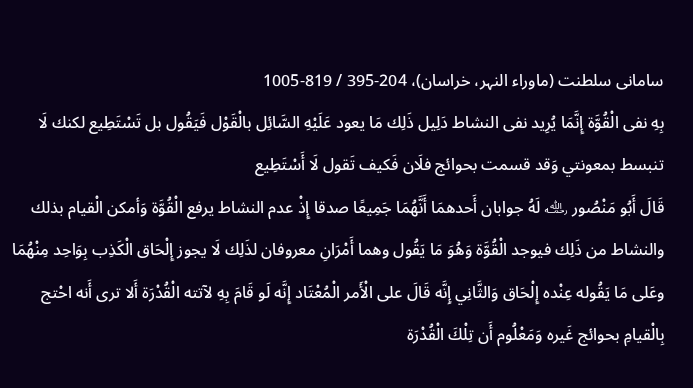سامانی سلطنت (ماوراء النہر، خراسان)، 204-395 / 819-1005
بِهِ نفى الْقُوَّة إِنَّمَا يُرِيد نفى النشاط دَلِيل ذَلِك مَا يعود عَلَيْهِ السَّائِل بالْقَوْل فَيَقُول بل تَسْتَطِيع لكنك لَا تنبسط بمعونتي وَقد قسمت بحوائج فلَان فَكيف تَقول لَا أَسْتَطِيع
قَالَ أَبُو مَنْصُور ﵀ لَهُ جوابان أَحدهمَا أَنَّهُمَا جَمِيعًا صدقا إِذْ عدم النشاط يرفع الْقُوَّة وَأمكن الْقيام بذلك والنشاط من ذَلِك فيوجد الْقُوَّة وَهُوَ مَا يَقُول وهما أَمْرَانِ معروفان لذَلِك لَا يجوز إِلْحَاق الْكَذِب بِوَاحِد مِنْهُمَا وعَلى مَا يَقُوله عِنْده إِلْحَاق وَالثَّانِي إِنَّه قَالَ على الْأَمر الْمُعْتَاد إِنَّه لَو قَامَ بِهِ لآتته الْقُدْرَة أَلا ترى أَنه احْتج بِالْقيامِ بحوائج غَيره وَمَعْلُوم أَن تِلْكَ الْقُدْرَة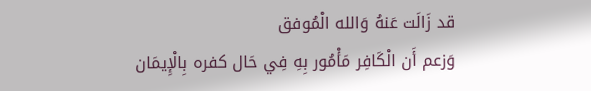قد زَالَت عَنهُ وَالله الْمُوفق
وَزعم أَن الْكَافِر مَأْمُور بِهِ فِي حَال كفره بِالْإِيمَان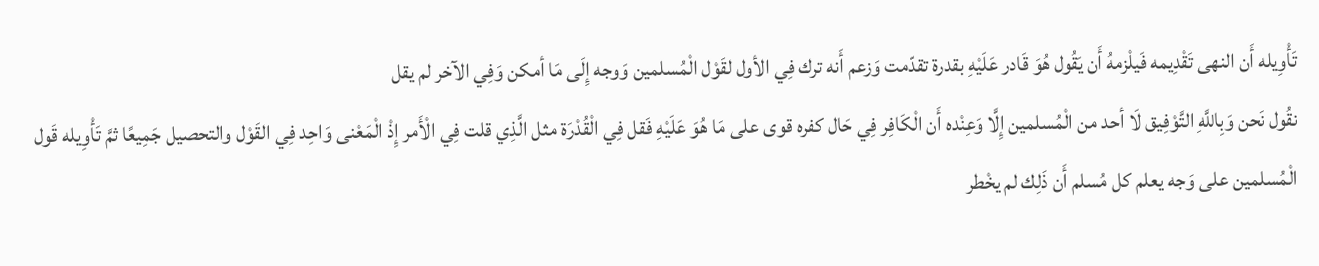تَأْوِيله أَن النهى تَقْدِيمه فَيلْزمهُ أَن يَقُول هُوَ قَادر عَلَيْهِ بقدرة تقدّمت وَزعم أَنه ترك فِي الأول لقَوْل الْمُسلمين وَوجه إِلَى مَا أمكن وَفِي الآخر لم يقل
نقُول نَحن وَبِاللَّهِ التَّوْفِيق لَا أحد من الْمُسلمين إِلَّا وَعِنْده أَن الْكَافِر فِي حَال كفره قوى على مَا هُوَ عَلَيْهِ فَقل فِي الْقُدْرَة مثل الَّذِي قلت فِي الْأَمر إِذْ الْمَعْنى وَاحِد فِي القَوْل والتحصيل جَمِيعًا ثمَّ تَأْوِيله قَول الْمُسلمين على وَجه يعلم كل مُسلم أَن ذَلِك لم يخْطر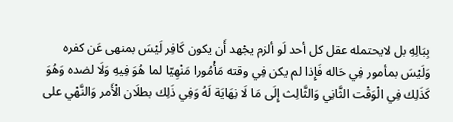بِبَالِهِ بل لايحتمله عقل كل أحد لَو ألزم يجْهد أَن يكون كَافِر لَيْسَ بمنهى عَن كفره وَلَيْسَ بمأمور فِي حَاله فَإِذا لم يكن فِي وقته مَأْمُورا مَنْهِيّا لما هُوَ فِيهِ وَلَا لضده وَهُوَ كَذَلِك فِي الْوَقْت الثَّانِي وَالثَّالِث إِلَى مَا لَا نِهَايَة لَهُ وَفِي ذَلِك بطلَان الْأَمر وَالنَّهْي على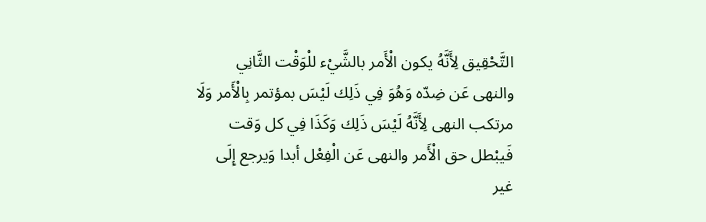التَّحْقِيق لِأَنَّهُ يكون الْأَمر بالشَّيْء للْوَقْت الثَّانِي والنهى عَن ضِدّه وَهُوَ فِي ذَلِك لَيْسَ بمؤتمر بِالْأَمر وَلَا مرتكب النهى لِأَنَّهُ لَيْسَ ذَلِك وَكَذَا فِي كل وَقت فَيبْطل حق الْأَمر والنهى عَن الْفِعْل أبدا وَيرجع إِلَى غير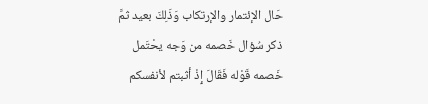حَال الإئتمار والإرتكاب وَذَلِكَ بعيد ثمَّ ذكر سُؤال خَصمه من وَجه يحْتَمل خَصمه قَوْله فَقَالَ إِذْ أثبتم لأنفسكم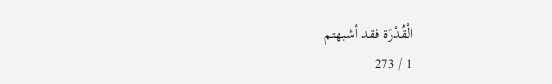الْقُدْرَة فقد أشبهتم
1 / 273